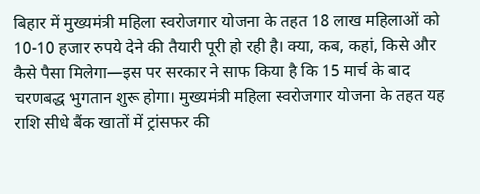बिहार में मुख्यमंत्री महिला स्वरोजगार योजना के तहत 18 लाख महिलाओं को 10-10 हजार रुपये देने की तैयारी पूरी हो रही है। क्या, कब, कहां, किसे और कैसे पैसा मिलेगा—इस पर सरकार ने साफ किया है कि 15 मार्च के बाद चरणबद्ध भुगतान शुरू होगा। मुख्यमंत्री महिला स्वरोजगार योजना के तहत यह राशि सीधे बैंक खातों में ट्रांसफर की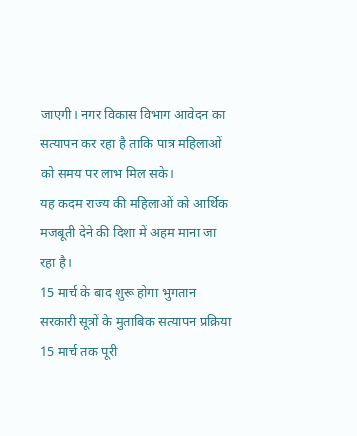जाएगी। नगर विकास विभाग आवेदन का सत्यापन कर रहा है ताकि पात्र महिलाओं को समय पर लाभ मिल सके।
यह कदम राज्य की महिलाओं को आर्थिक मजबूती देने की दिशा में अहम माना जा रहा है।
15 मार्च के बाद शुरू होगा भुगतान
सरकारी सूत्रों के मुताबिक सत्यापन प्रक्रिया 15 मार्च तक पूरी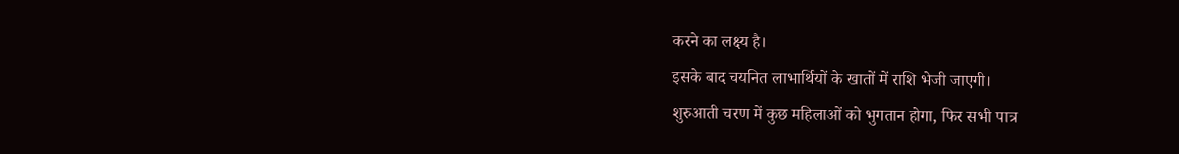करने का लक्ष्य है।
इसके बाद चयनित लाभार्थियों के खातों में राशि भेजी जाएगी।
शुरुआती चरण में कुछ महिलाओं को भुगतान होगा, फिर सभी पात्र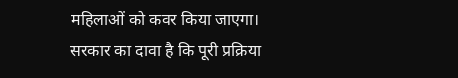महिलाओं को कवर किया जाएगा।
सरकार का दावा है कि पूरी प्रक्रिया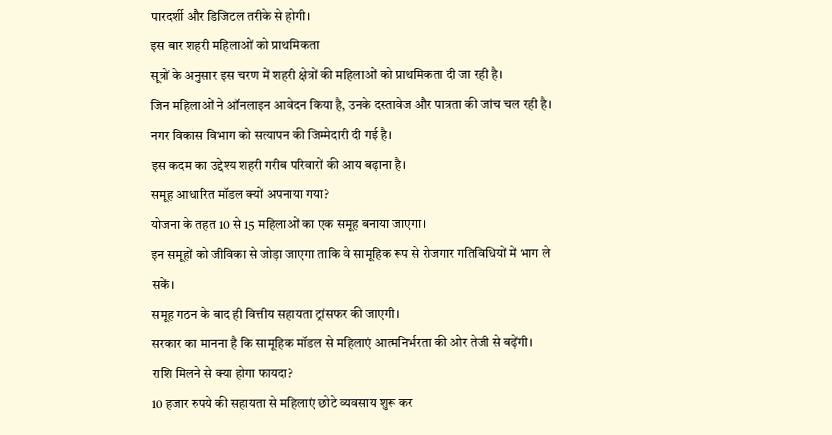पारदर्शी और डिजिटल तरीके से होगी।
इस बार शहरी महिलाओं को प्राथमिकता
सूत्रों के अनुसार इस चरण में शहरी क्षेत्रों की महिलाओं को प्राथमिकता दी जा रही है।
जिन महिलाओं ने ऑनलाइन आवेदन किया है, उनके दस्तावेज और पात्रता की जांच चल रही है।
नगर विकास विभाग को सत्यापन की जिम्मेदारी दी गई है।
इस कदम का उद्देश्य शहरी गरीब परिवारों की आय बढ़ाना है।
समूह आधारित मॉडल क्यों अपनाया गया?
योजना के तहत 10 से 15 महिलाओं का एक समूह बनाया जाएगा।
इन समूहों को जीविका से जोड़ा जाएगा ताकि वे सामूहिक रूप से रोजगार गतिविधियों में भाग ले सकें।
समूह गठन के बाद ही वित्तीय सहायता ट्रांसफर की जाएगी।
सरकार का मानना है कि सामूहिक मॉडल से महिलाएं आत्मनिर्भरता की ओर तेजी से बढ़ेंगी।
राशि मिलने से क्या होगा फायदा?
10 हजार रुपये की सहायता से महिलाएं छोटे व्यवसाय शुरू कर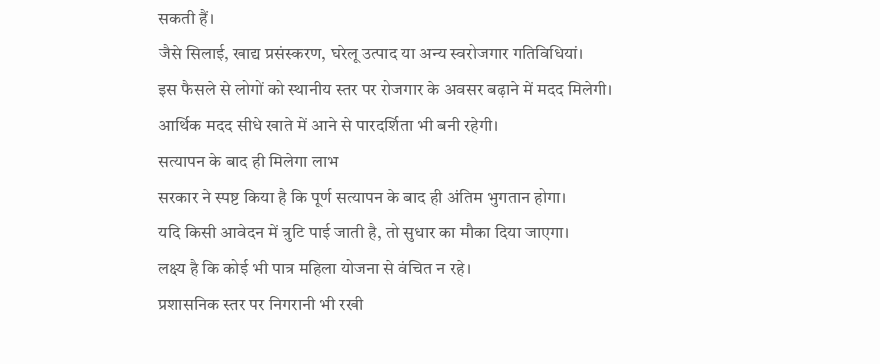सकती हैं।
जैसे सिलाई, खाद्य प्रसंस्करण, घरेलू उत्पाद या अन्य स्वरोजगार गतिविधियां।
इस फैसले से लोगों को स्थानीय स्तर पर रोजगार के अवसर बढ़ाने में मदद मिलेगी।
आर्थिक मदद सीधे खाते में आने से पारदर्शिता भी बनी रहेगी।
सत्यापन के बाद ही मिलेगा लाभ
सरकार ने स्पष्ट किया है कि पूर्ण सत्यापन के बाद ही अंतिम भुगतान होगा।
यदि किसी आवेदन में त्रुटि पाई जाती है, तो सुधार का मौका दिया जाएगा।
लक्ष्य है कि कोई भी पात्र महिला योजना से वंचित न रहे।
प्रशासनिक स्तर पर निगरानी भी रखी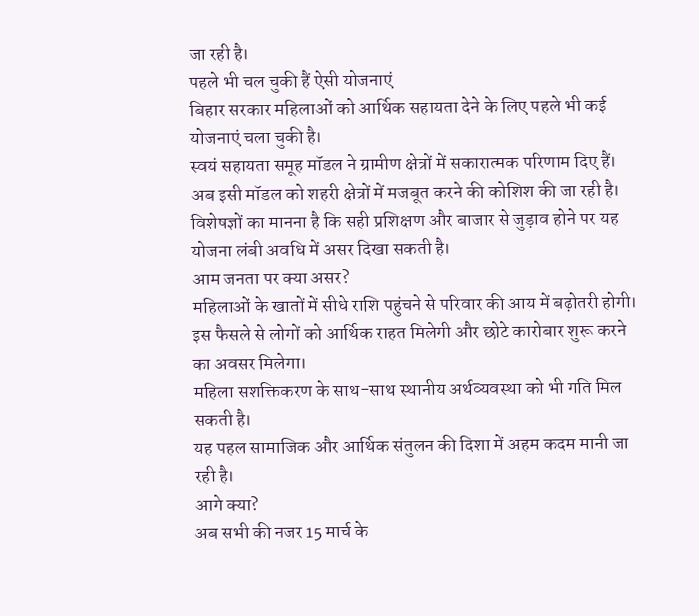जा रही है।
पहले भी चल चुकी हैं ऐसी योजनाएं
बिहार सरकार महिलाओं को आर्थिक सहायता देने के लिए पहले भी कई योजनाएं चला चुकी है।
स्वयं सहायता समूह मॉडल ने ग्रामीण क्षेत्रों में सकारात्मक परिणाम दिए हैं।
अब इसी मॉडल को शहरी क्षेत्रों में मजबूत करने की कोशिश की जा रही है।
विशेषज्ञों का मानना है कि सही प्रशिक्षण और बाजार से जुड़ाव होने पर यह योजना लंबी अवधि में असर दिखा सकती है।
आम जनता पर क्या असर?
महिलाओं के खातों में सीधे राशि पहुंचने से परिवार की आय में बढ़ोतरी होगी।
इस फैसले से लोगों को आर्थिक राहत मिलेगी और छोटे कारोबार शुरू करने का अवसर मिलेगा।
महिला सशक्तिकरण के साथ-साथ स्थानीय अर्थव्यवस्था को भी गति मिल सकती है।
यह पहल सामाजिक और आर्थिक संतुलन की दिशा में अहम कदम मानी जा रही है।
आगे क्या?
अब सभी की नजर 15 मार्च के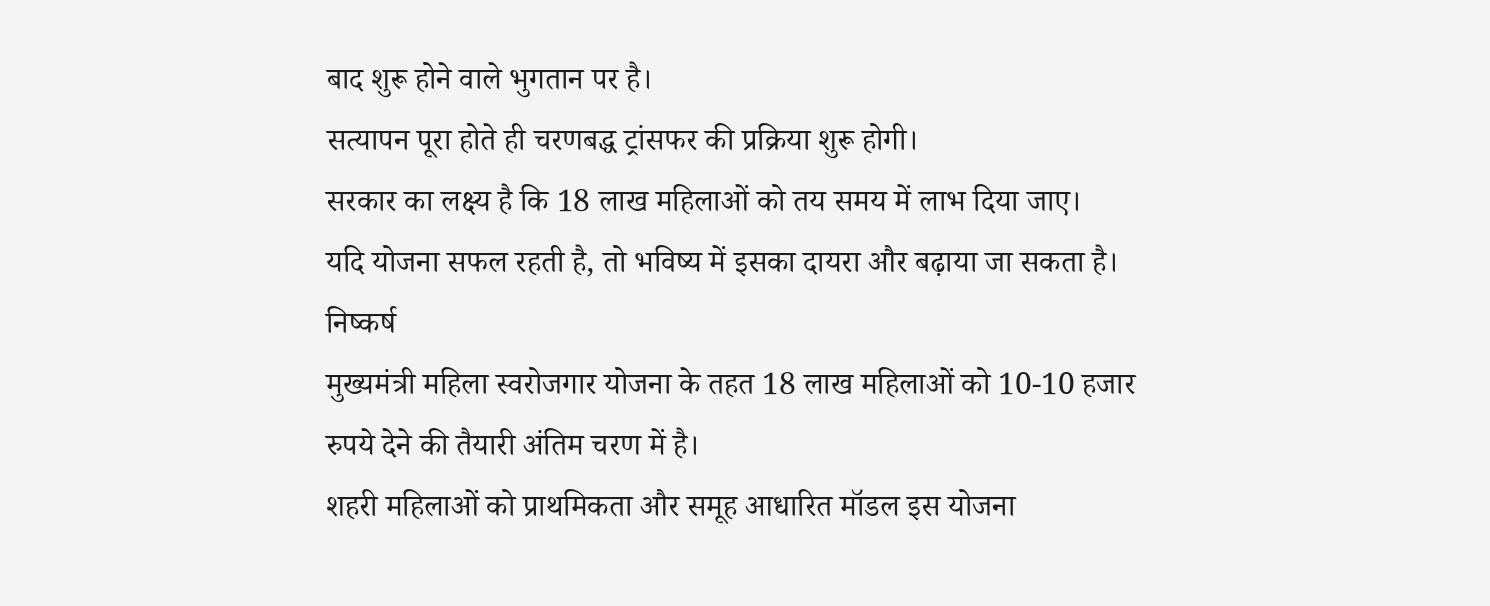बाद शुरू होने वाले भुगतान पर है।
सत्यापन पूरा होते ही चरणबद्ध ट्रांसफर की प्रक्रिया शुरू होगी।
सरकार का लक्ष्य है कि 18 लाख महिलाओं को तय समय में लाभ दिया जाए।
यदि योजना सफल रहती है, तो भविष्य में इसका दायरा और बढ़ाया जा सकता है।
निष्कर्ष
मुख्यमंत्री महिला स्वरोजगार योजना के तहत 18 लाख महिलाओं को 10-10 हजार रुपये देने की तैयारी अंतिम चरण में है।
शहरी महिलाओं को प्राथमिकता और समूह आधारित मॉडल इस योजना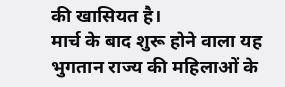की खासियत है।
मार्च के बाद शुरू होने वाला यह भुगतान राज्य की महिलाओं के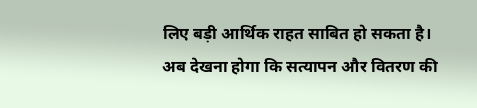लिए बड़ी आर्थिक राहत साबित हो सकता है।
अब देखना होगा कि सत्यापन और वितरण की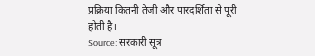प्रक्रिया कितनी तेजी और पारदर्शिता से पूरी होती है।
Source: सरकारी सूत्र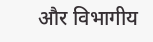और विभागीय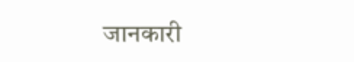जानकारी